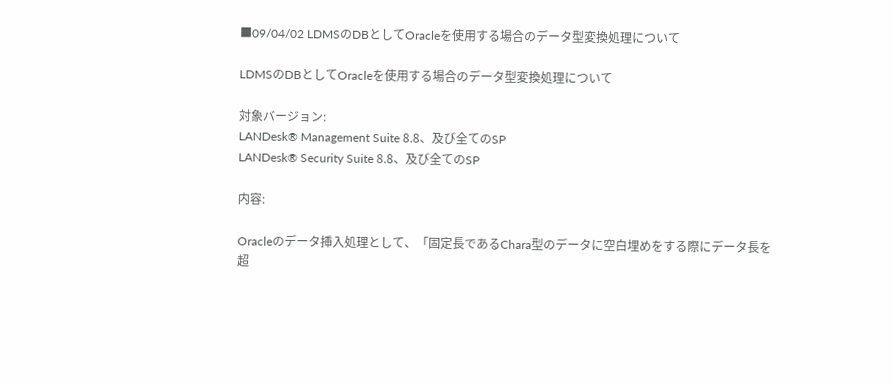■09/04/02 LDMSのDBとしてOracleを使用する場合のデータ型変換処理について

LDMSのDBとしてOracleを使用する場合のデータ型変換処理について

対象バージョン:
LANDesk® Management Suite 8.8、及び全てのSP
LANDesk® Security Suite 8.8、及び全てのSP

内容:

Oracleのデータ挿入処理として、「固定長であるChara型のデータに空白埋めをする際にデータ長を
超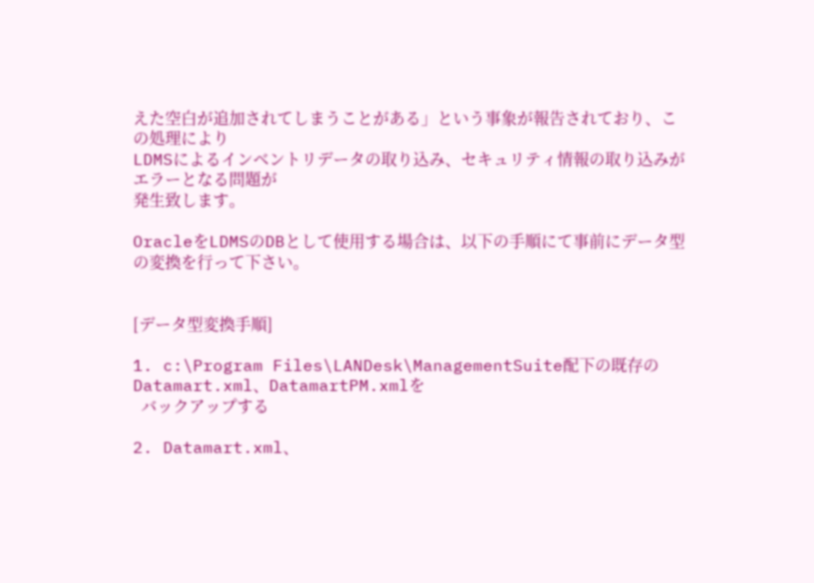えた空白が追加されてしまうことがある」という事象が報告されており、この処理により
LDMSによるインベントリデータの取り込み、セキュリティ情報の取り込みがエラーとなる問題が
発生致します。

OracleをLDMSのDBとして使用する場合は、以下の手順にて事前にデータ型の変換を行って下さい。


[データ型変換手順]

1. c:\Program Files\LANDesk\ManagementSuite配下の既存のDatamart.xml、DatamartPM.xmlを
  バックアップする

2. Datamart.xml、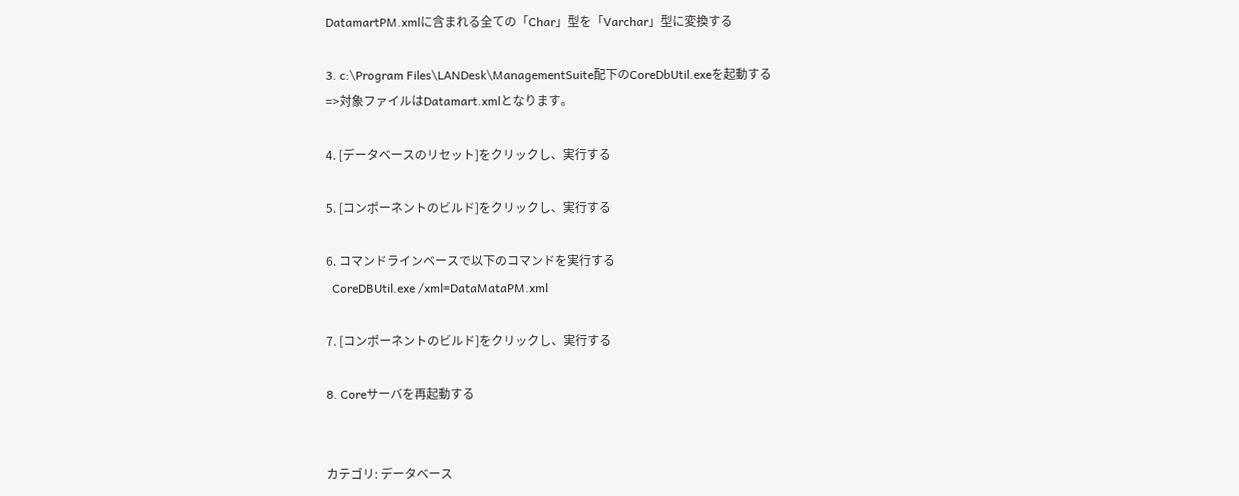DatamartPM.xmlに含まれる全ての「Char」型を「Varchar」型に変換する

3. c:\Program Files\LANDesk\ManagementSuite配下のCoreDbUtil.exeを起動する
=>対象ファイルはDatamart.xmlとなります。

4. [データベースのリセット]をクリックし、実行する

5. [コンポーネントのビルド]をクリックし、実行する

6. コマンドラインベースで以下のコマンドを実行する
  CoreDBUtil.exe /xml=DataMataPM.xml

7. [コンポーネントのビルド]をクリックし、実行する

8. Coreサーバを再起動する


カテゴリ: データベース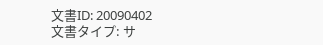文書ID: 20090402
文書タイプ: サ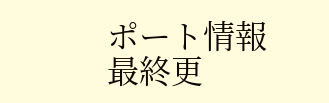ポート情報
最終更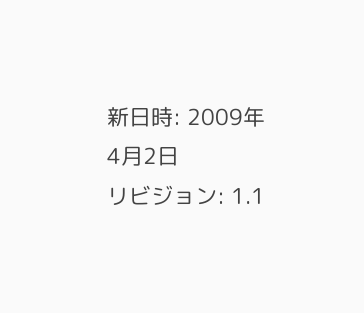新日時: 2009年4月2日
リビジョン: 1.1